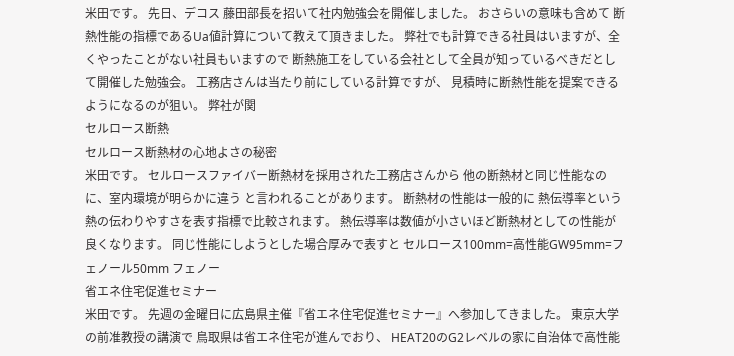米田です。 先日、デコス 藤田部長を招いて社内勉強会を開催しました。 おさらいの意味も含めて 断熱性能の指標であるUa値計算について教えて頂きました。 弊社でも計算できる社員はいますが、全くやったことがない社員もいますので 断熱施工をしている会社として全員が知っているべきだとして開催した勉強会。 工務店さんは当たり前にしている計算ですが、 見積時に断熱性能を提案できるようになるのが狙い。 弊社が関
セルロース断熱
セルロース断熱材の心地よさの秘密
米田です。 セルロースファイバー断熱材を採用された工務店さんから 他の断熱材と同じ性能なのに、室内環境が明らかに違う と言われることがあります。 断熱材の性能は一般的に 熱伝導率という熱の伝わりやすさを表す指標で比較されます。 熱伝導率は数値が小さいほど断熱材としての性能が良くなります。 同じ性能にしようとした場合厚みで表すと セルロース100mm=高性能GW95mm=フェノール50mm フェノー
省エネ住宅促進セミナー
米田です。 先週の金曜日に広島県主催『省エネ住宅促進セミナー』へ参加してきました。 東京大学の前准教授の講演で 鳥取県は省エネ住宅が進んでおり、 HEAT20のG2レベルの家に自治体で高性能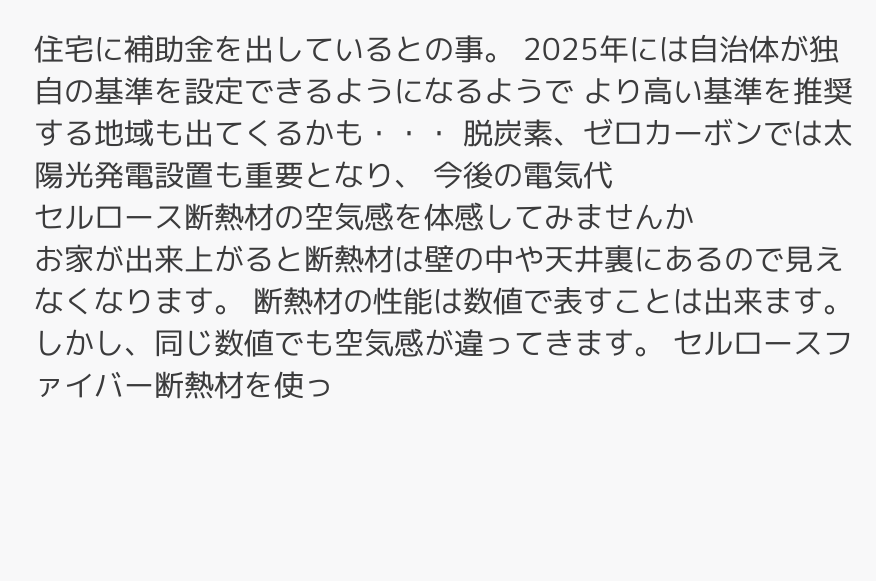住宅に補助金を出しているとの事。 2025年には自治体が独自の基準を設定できるようになるようで より高い基準を推奨する地域も出てくるかも・・・ 脱炭素、ゼロカーボンでは太陽光発電設置も重要となり、 今後の電気代
セルロース断熱材の空気感を体感してみませんか
お家が出来上がると断熱材は壁の中や天井裏にあるので見えなくなります。 断熱材の性能は数値で表すことは出来ます。 しかし、同じ数値でも空気感が違ってきます。 セルロースファイバー断熱材を使っ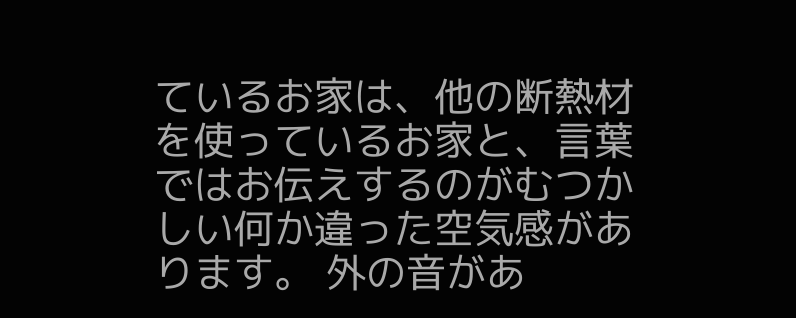ているお家は、他の断熱材を使っているお家と、言葉ではお伝えするのがむつかしい何か違った空気感があります。 外の音があ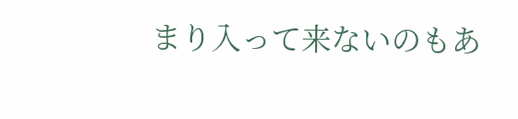まり入って来ないのもあ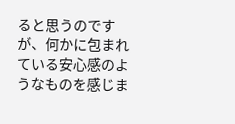ると思うのですが、何かに包まれている安心感のようなものを感じま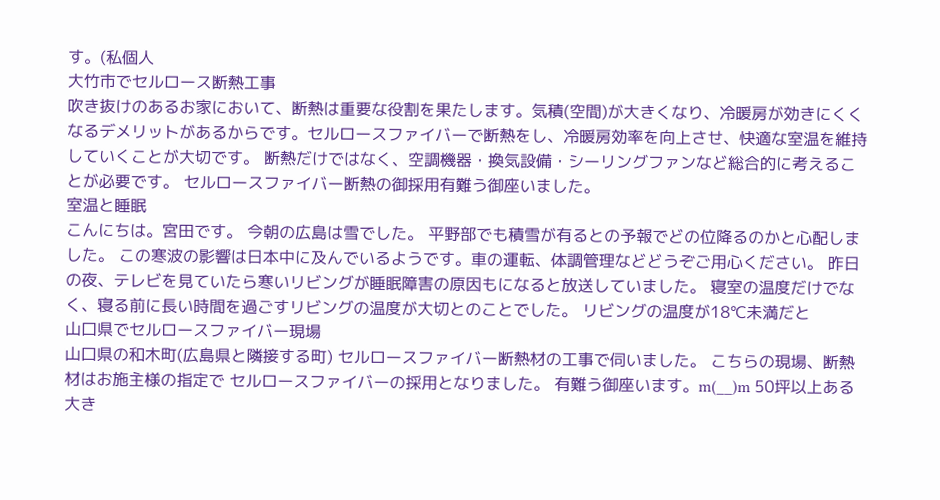す。(私個人
大竹市でセルロース断熱工事
吹き抜けのあるお家において、断熱は重要な役割を果たします。気積(空間)が大きくなり、冷暖房が効きにくくなるデメリットがあるからです。セルロースファイバーで断熱をし、冷暖房効率を向上させ、快適な室温を維持していくことが大切です。 断熱だけではなく、空調機器・換気設備・シーリングファンなど総合的に考えることが必要です。 セルロースファイバー断熱の御採用有難う御座いました。
室温と睡眠
こんにちは。宮田です。 今朝の広島は雪でした。 平野部でも積雪が有るとの予報でどの位降るのかと心配しました。 この寒波の影響は日本中に及んでいるようです。車の運転、体調管理などどうぞご用心ください。 昨日の夜、テレビを見ていたら寒いリビングが睡眠障害の原因もになると放送していました。 寝室の温度だけでなく、寝る前に長い時間を過ごすリビングの温度が大切とのことでした。 リビングの温度が18℃未満だと
山口県でセルロースファイバー現場
山口県の和木町(広島県と隣接する町) セルロースファイバー断熱材の工事で伺いました。 こちらの現場、断熱材はお施主様の指定で セルロースファイバーの採用となりました。 有難う御座います。m(__)m 50坪以上ある大き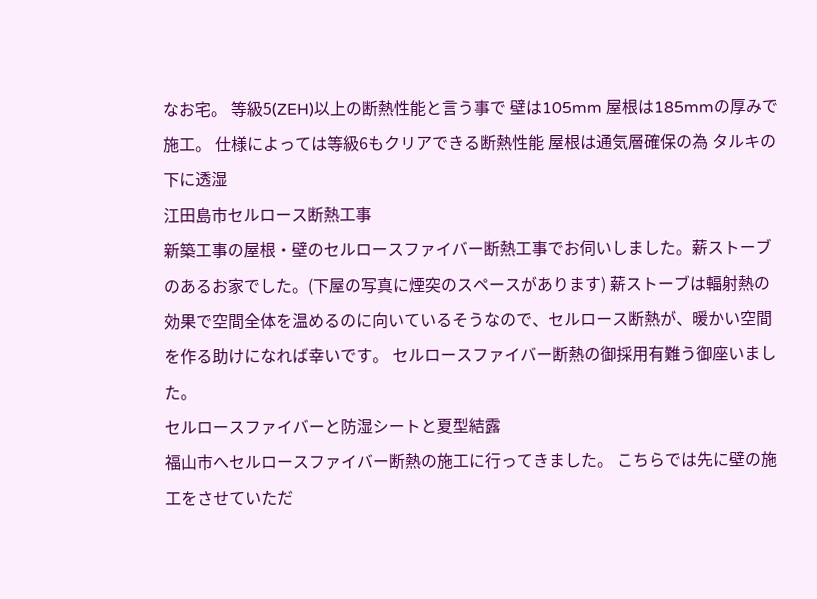なお宅。 等級5(ZEH)以上の断熱性能と言う事で 壁は105mm 屋根は185mmの厚みで施工。 仕様によっては等級6もクリアできる断熱性能 屋根は通気層確保の為 タルキの下に透湿
江田島市セルロース断熱工事
新築工事の屋根・壁のセルロースファイバー断熱工事でお伺いしました。薪ストーブのあるお家でした。(下屋の写真に煙突のスペースがあります) 薪ストーブは輻射熱の効果で空間全体を温めるのに向いているそうなので、セルロース断熱が、暖かい空間を作る助けになれば幸いです。 セルロースファイバー断熱の御採用有難う御座いました。
セルロースファイバーと防湿シートと夏型結露
福山市へセルロースファイバー断熱の施工に行ってきました。 こちらでは先に壁の施工をさせていただ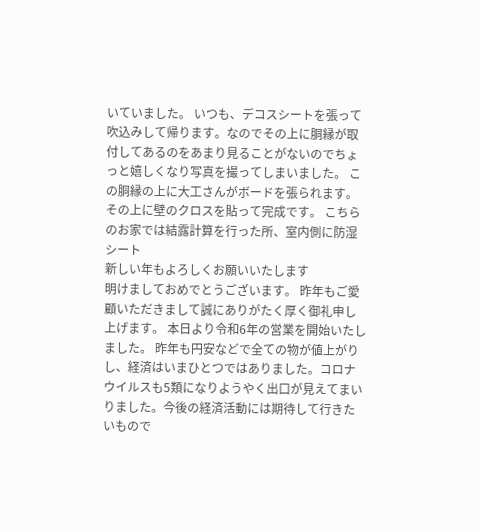いていました。 いつも、デコスシートを張って吹込みして帰ります。なのでその上に胴縁が取付してあるのをあまり見ることがないのでちょっと嬉しくなり写真を撮ってしまいました。 この胴縁の上に大工さんがボードを張られます。その上に壁のクロスを貼って完成です。 こちらのお家では結露計算を行った所、室内側に防湿シート
新しい年もよろしくお願いいたします
明けましておめでとうございます。 昨年もご愛顧いただきまして誠にありがたく厚く御礼申し上げます。 本日より令和6年の営業を開始いたしました。 昨年も円安などで全ての物が値上がりし、経済はいまひとつではありました。コロナウイルスも5類になりようやく出口が見えてまいりました。今後の経済活動には期待して行きたいもので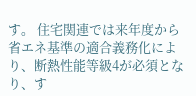す。 住宅関連では来年度から省エネ基準の適合義務化により、断熱性能等級4が必須となり、す